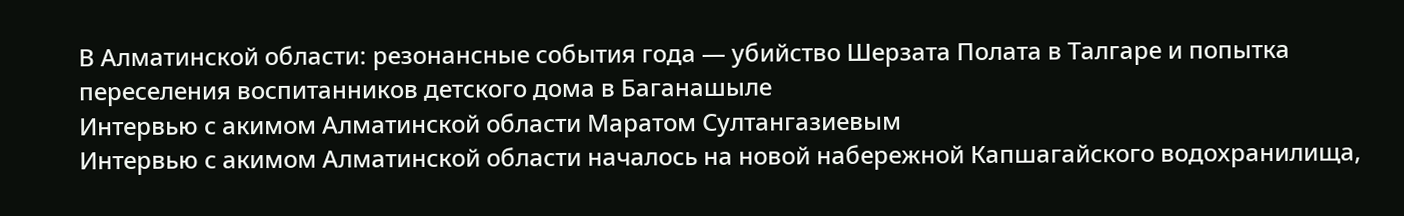В Алматинской области: резонансные события года — убийство Шерзата Полата в Талгаре и попытка переселения воспитанников детского дома в Баганашыле
Интервью с акимом Алматинской области Маратом Султангазиевым
Интервью с акимом Алматинской области началось на новой набережной Капшагайского водохранилища,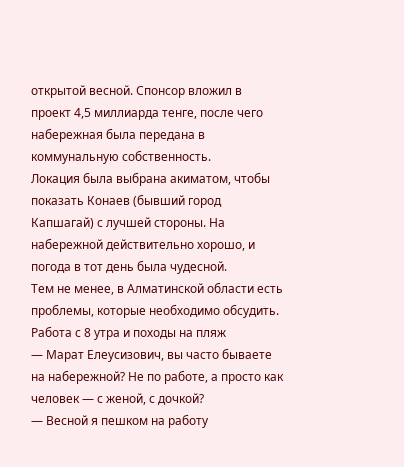открытой весной. Спонсор вложил в проект 4,5 миллиарда тенге, после чего набережная была передана в коммунальную собственность.
Локация была выбрана акиматом, чтобы показать Конаев (бывший город Капшагай) с лучшей стороны. На набережной действительно хорошо, и погода в тот день была чудесной.
Тем не менее, в Алматинской области есть проблемы, которые необходимо обсудить.
Работа с 8 утра и походы на пляж
— Марат Елеусизович, вы часто бываете на набережной? Не по работе, а просто как человек — с женой, с дочкой?
— Весной я пешком на работу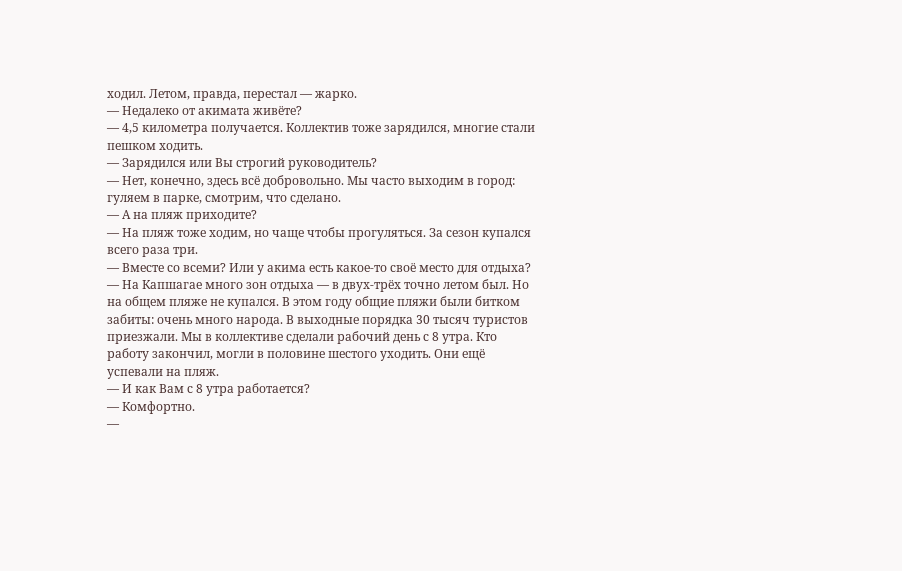ходил. Летом, правда, перестал — жарко.
— Недалеко от акимата живёте?
— 4,5 километра получается. Коллектив тоже зарядился, многие стали пешком ходить.
— Зарядился или Вы строгий руководитель?
— Нет, конечно, здесь всё добровольно. Мы часто выходим в город: гуляем в парке, смотрим, что сделано.
— А на пляж приходите?
— На пляж тоже ходим, но чаще чтобы прогуляться. За сезон купался всего раза три.
— Вместе со всеми? Или у акима есть какое-то своё место для отдыха?
— На Капшагае много зон отдыха — в двух-трёх точно летом был. Но на общем пляже не купался. В этом году общие пляжи были битком забиты: очень много народа. В выходные порядка 30 тысяч туристов приезжали. Мы в коллективе сделали рабочий день с 8 утра. Кто работу закончил, могли в половине шестого уходить. Они ещё успевали на пляж.
— И как Вам с 8 утра работается?
— Комфортно.
—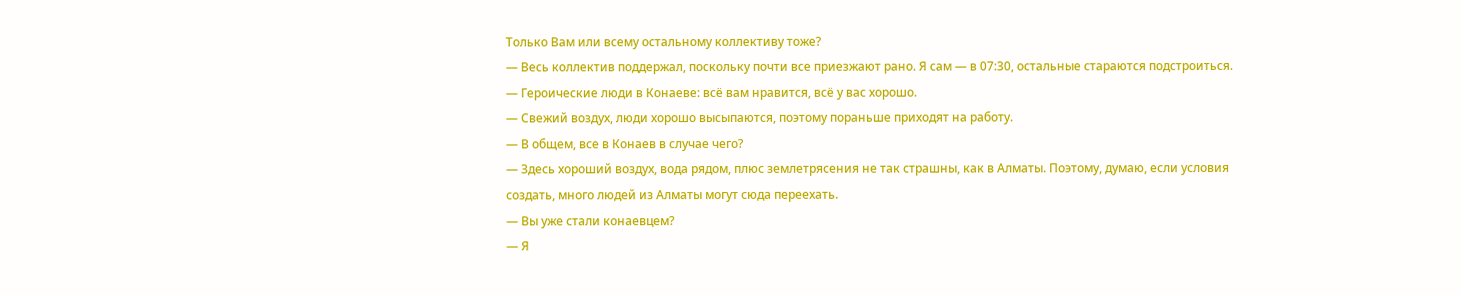Только Вам или всему остальному коллективу тоже?
— Весь коллектив поддержал, поскольку почти все приезжают рано. Я сам — в 07:30, остальные стараются подстроиться.
— Героические люди в Конаеве: всё вам нравится, всё у вас хорошо.
— Свежий воздух, люди хорошо высыпаются, поэтому пораньше приходят на работу.
— В общем, все в Конаев в случае чего?
— Здесь хороший воздух, вода рядом, плюс землетрясения не так страшны, как в Алматы. Поэтому, думаю, если условия создать, много людей из Алматы могут сюда переехать.
— Вы уже стали конаевцем?
— Я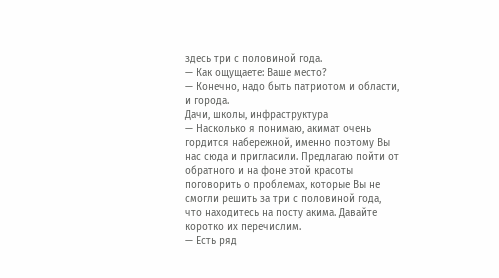здесь три с половиной года.
— Как ощущаете: Ваше место?
— Конечно, надо быть патриотом и области, и города.
Дачи, школы, инфраструктура
— Насколько я понимаю, акимат очень гордится набережной, именно поэтому Вы нас сюда и пригласили. Предлагаю пойти от обратного и на фоне этой красоты поговорить о проблемах, которые Вы не смогли решить за три с половиной года, что находитесь на посту акима. Давайте коротко их перечислим.
— Есть ряд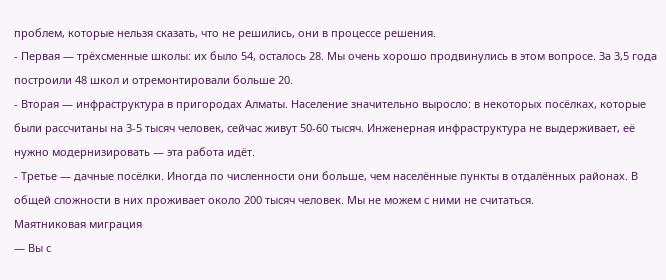проблем, которые нельзя сказать, что не решились, они в процессе решения.
- Первая — трёхсменные школы: их было 54, осталось 28. Мы очень хорошо продвинулись в этом вопросе. За 3,5 года построили 48 школ и отремонтировали больше 20.
- Вторая — инфраструктура в пригородах Алматы. Население значительно выросло: в некоторых посёлках, которые были рассчитаны на 3-5 тысяч человек, сейчас живут 50-60 тысяч. Инженерная инфраструктура не выдерживает, её нужно модернизировать — эта работа идёт.
- Третье — дачные посёлки. Иногда по численности они больше, чем населённые пункты в отдалённых районах. В общей сложности в них проживает около 200 тысяч человек. Мы не можем с ними не считаться.
Маятниковая миграция
— Вы с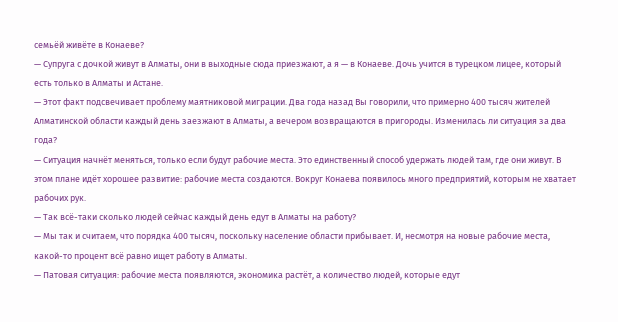семьёй живёте в Конаеве?
— Супруга с дочкой живут в Алматы, они в выходные сюда приезжают, а я — в Конаеве. Дочь учится в турецком лицее, который есть только в Алматы и Астане.
— Этот факт подсвечивает проблему маятниковой миграции. Два года назад Вы говорили, что примерно 400 тысяч жителей Алматинской области каждый день заезжают в Алматы, а вечером возвращаются в пригороды. Изменилась ли ситуация за два года?
— Ситуация начнёт меняться, только если будут рабочие места. Это единственный способ удержать людей там, где они живут. В этом плане идёт хорошее развитие: рабочие места создаются. Вокруг Конаева появилось много предприятий, которым не хватает рабочих рук.
— Так всё-таки сколько людей сейчас каждый день едут в Алматы на работу?
— Мы так и считаем, что порядка 400 тысяч, поскольку население области прибывает. И, несмотря на новые рабочие места, какой-то процент всё равно ищет работу в Алматы.
— Патовая ситуация: рабочие места появляются, экономика растёт, а количество людей, которые едут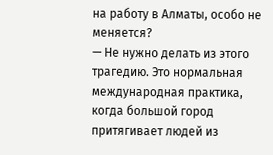на работу в Алматы, особо не меняется?
— Не нужно делать из этого трагедию. Это нормальная международная практика, когда большой город притягивает людей из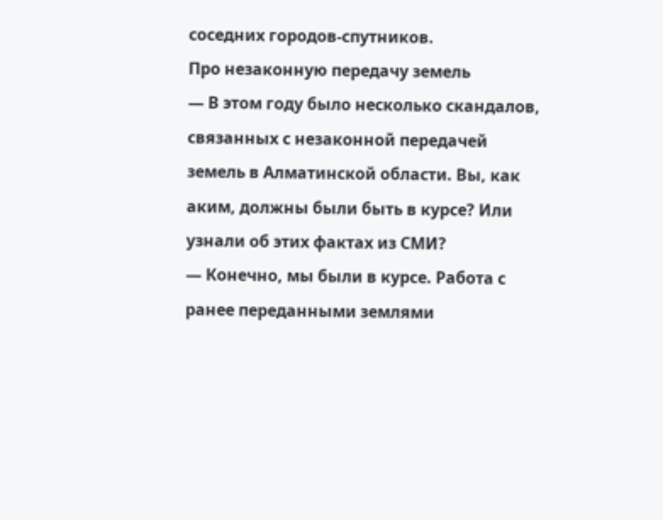соседних городов-спутников.
Про незаконную передачу земель
— В этом году было несколько скандалов, связанных с незаконной передачей земель в Алматинской области. Вы, как аким, должны были быть в курсе? Или узнали об этих фактах из СМИ?
— Конечно, мы были в курсе. Работа с ранее переданными землями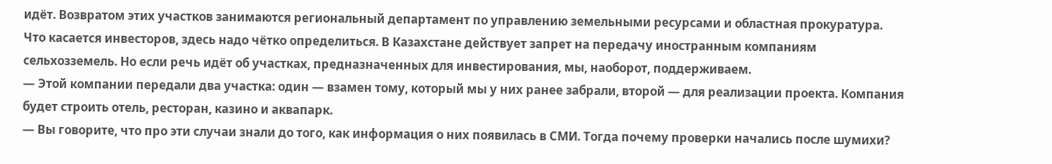идёт. Возвратом этих участков занимаются региональный департамент по управлению земельными ресурсами и областная прокуратура.
Что касается инвесторов, здесь надо чётко определиться. В Казахстане действует запрет на передачу иностранным компаниям сельхозземель. Но если речь идёт об участках, предназначенных для инвестирования, мы, наоборот, поддерживаем.
— Этой компании передали два участка: один — взамен тому, который мы у них ранее забрали, второй — для реализации проекта. Компания будет строить отель, ресторан, казино и аквапарк.
— Вы говорите, что про эти случаи знали до того, как информация о них появилась в СМИ. Тогда почему проверки начались после шумихи?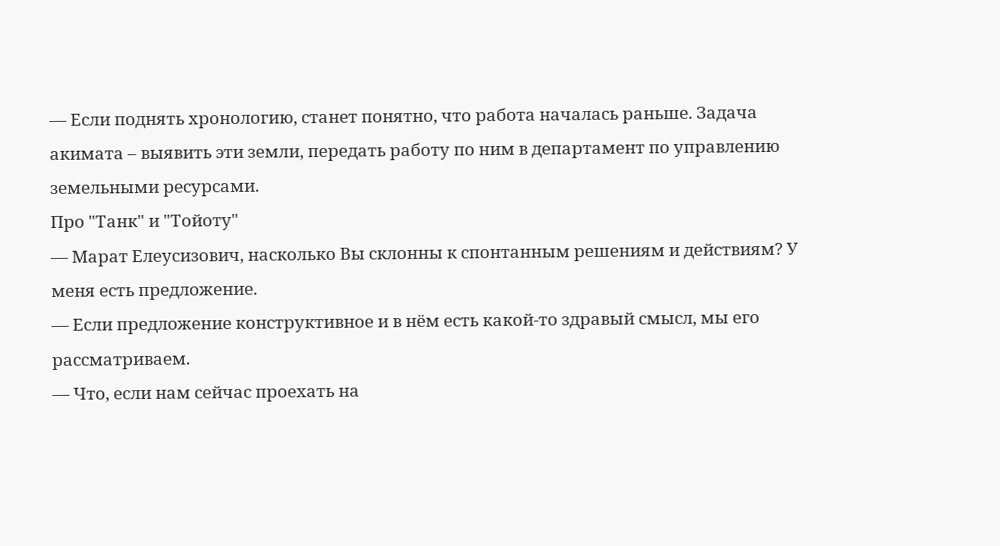— Если поднять хронологию, станет понятно, что работа началась раньше. Задача акимата – выявить эти земли, передать работу по ним в департамент по управлению земельными ресурсами.
Про "Танк" и "Тойоту"
— Марат Елеусизович, насколько Вы склонны к спонтанным решениям и действиям? У меня есть предложение.
— Если предложение конструктивное и в нём есть какой-то здравый смысл, мы его рассматриваем.
— Что, если нам сейчас проехать на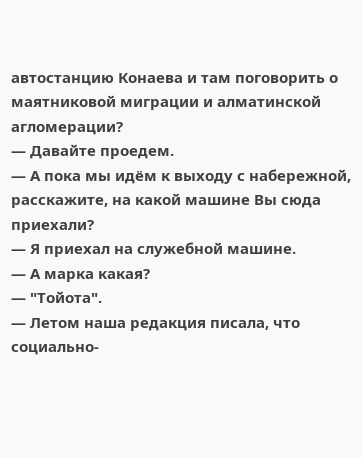автостанцию Конаева и там поговорить о маятниковой миграции и алматинской агломерации?
— Давайте проедем.
— А пока мы идём к выходу с набережной, расскажите, на какой машине Вы сюда приехали?
— Я приехал на служебной машине.
— А марка какая?
— "Тойота".
— Летом наша редакция писала, что социально-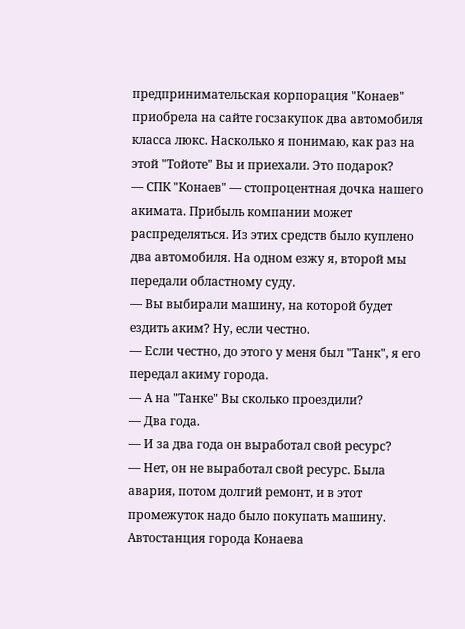предпринимательская корпорация "Конаев" приобрела на сайте госзакупок два автомобиля класса люкс. Насколько я понимаю, как раз на этой "Тойоте" Вы и приехали. Это подарок?
— СПК "Конаев" — стопроцентная дочка нашего акимата. Прибыль компании может распределяться. Из этих средств было куплено два автомобиля. На одном езжу я, второй мы передали областному суду.
— Вы выбирали машину, на которой будет ездить аким? Ну, если честно.
— Если честно, до этого у меня был "Танк", я его передал акиму города.
— А на "Танке" Вы сколько проездили?
— Два года.
— И за два года он выработал свой ресурс?
— Нет, он не выработал свой ресурс. Была авария, потом долгий ремонт, и в этот промежуток надо было покупать машину.
Автостанция города Конаева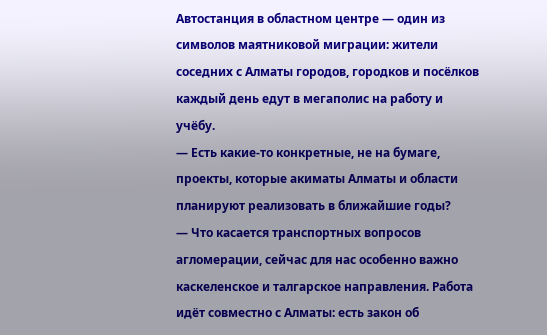Автостанция в областном центре — один из символов маятниковой миграции: жители соседних с Алматы городов, городков и посёлков каждый день едут в мегаполис на работу и учёбу.
— Есть какие-то конкретные, не на бумаге, проекты, которые акиматы Алматы и области планируют реализовать в ближайшие годы?
— Что касается транспортных вопросов агломерации, сейчас для нас особенно важно каскеленское и талгарское направления. Работа идёт совместно с Алматы: есть закон об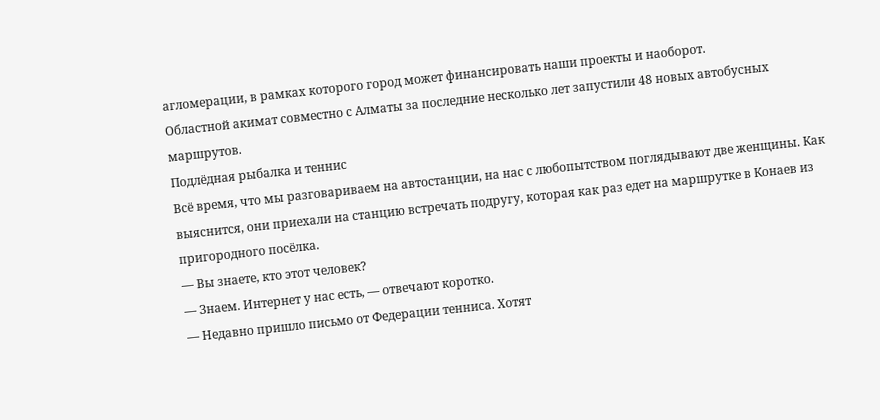агломерации, в рамках которого город может финансировать наши проекты и наоборот.
Областной акимат совместно с Алматы за последние несколько лет запустили 48 новых автобусных маршрутов.
Подлёдная рыбалка и теннис
Всё время, что мы разговариваем на автостанции, на нас с любопытством поглядывают две женщины. Как выяснится, они приехали на станцию встречать подругу, которая как раз едет на маршрутке в Конаев из пригородного посёлка.
— Вы знаете, кто этот человек?
— Знаем. Интернет у нас есть, — отвечают коротко.
— Недавно пришло письмо от Федерации тенниса. Хотят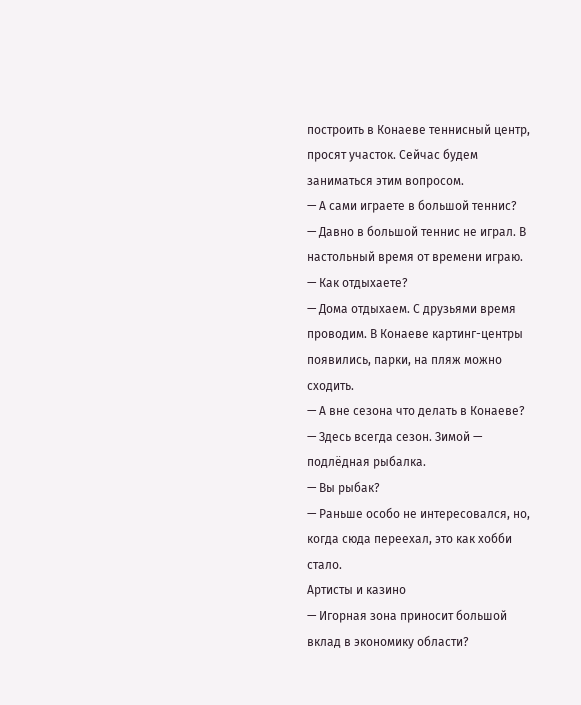построить в Конаеве теннисный центр, просят участок. Сейчас будем заниматься этим вопросом.
— А сами играете в большой теннис?
— Давно в большой теннис не играл. В настольный время от времени играю.
— Как отдыхаете?
— Дома отдыхаем. С друзьями время проводим. В Конаеве картинг-центры появились, парки, на пляж можно сходить.
— А вне сезона что делать в Конаеве?
— Здесь всегда сезон. Зимой — подлёдная рыбалка.
— Вы рыбак?
— Раньше особо не интересовался, но, когда сюда переехал, это как хобби стало.
Артисты и казино
— Игорная зона приносит большой вклад в экономику области?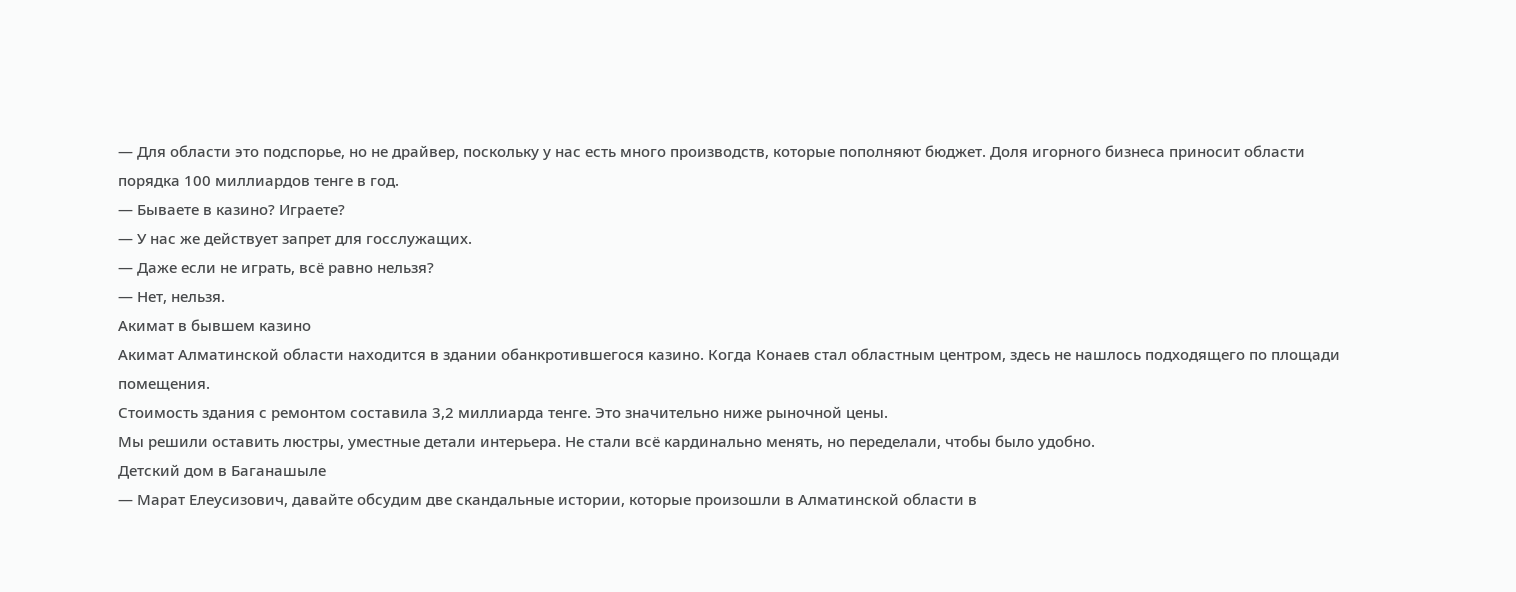— Для области это подспорье, но не драйвер, поскольку у нас есть много производств, которые пополняют бюджет. Доля игорного бизнеса приносит области порядка 100 миллиардов тенге в год.
— Бываете в казино? Играете?
— У нас же действует запрет для госслужащих.
— Даже если не играть, всё равно нельзя?
— Нет, нельзя.
Акимат в бывшем казино
Акимат Алматинской области находится в здании обанкротившегося казино. Когда Конаев стал областным центром, здесь не нашлось подходящего по площади помещения.
Стоимость здания с ремонтом составила 3,2 миллиарда тенге. Это значительно ниже рыночной цены.
Мы решили оставить люстры, уместные детали интерьера. Не стали всё кардинально менять, но переделали, чтобы было удобно.
Детский дом в Баганашыле
— Марат Елеусизович, давайте обсудим две скандальные истории, которые произошли в Алматинской области в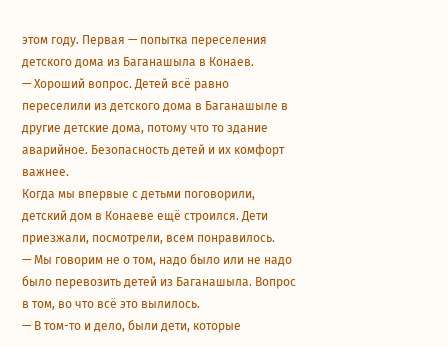этом году. Первая — попытка переселения детского дома из Баганашыла в Конаев.
— Хороший вопрос. Детей всё равно переселили из детского дома в Баганашыле в другие детские дома, потому что то здание аварийное. Безопасность детей и их комфорт важнее.
Когда мы впервые с детьми поговорили, детский дом в Конаеве ещё строился. Дети приезжали, посмотрели, всем понравилось.
— Мы говорим не о том, надо было или не надо было перевозить детей из Баганашыла. Вопрос в том, во что всё это вылилось.
— В том-то и дело, были дети, которые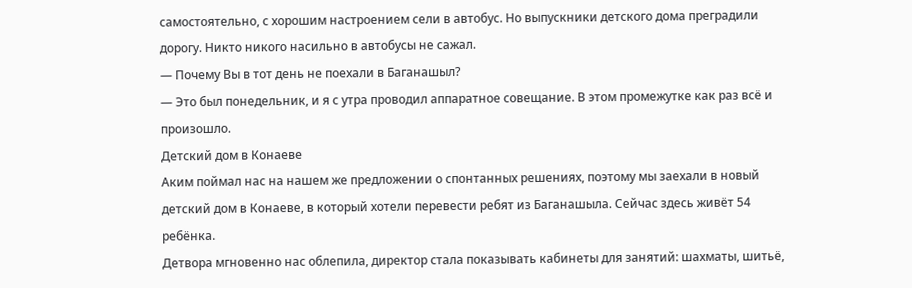самостоятельно, с хорошим настроением сели в автобус. Но выпускники детского дома преградили дорогу. Никто никого насильно в автобусы не сажал.
— Почему Вы в тот день не поехали в Баганашыл?
— Это был понедельник, и я с утра проводил аппаратное совещание. В этом промежутке как раз всё и произошло.
Детский дом в Конаеве
Аким поймал нас на нашем же предложении о спонтанных решениях, поэтому мы заехали в новый детский дом в Конаеве, в который хотели перевести ребят из Баганашыла. Сейчас здесь живёт 54 ребёнка.
Детвора мгновенно нас облепила, директор стала показывать кабинеты для занятий: шахматы, шитьё,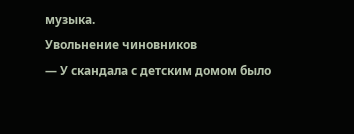музыка.
Увольнение чиновников
— У скандала с детским домом было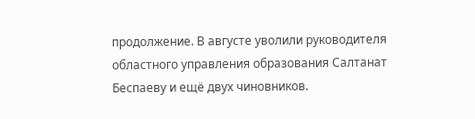продолжение. В августе уволили руководителя областного управления образования Салтанат Беспаеву и ещё двух чиновников.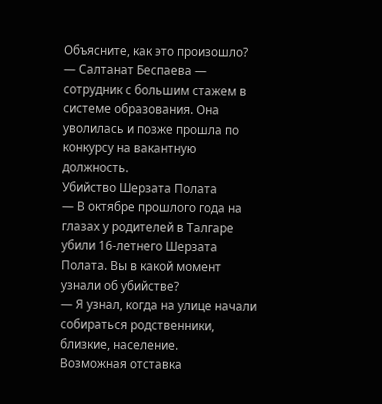Объясните, как это произошло?
— Салтанат Беспаева — сотрудник с большим стажем в системе образования. Она уволилась и позже прошла по конкурсу на вакантную должность.
Убийство Шерзата Полата
— В октябре прошлого года на глазах у родителей в Талгаре убили 16-летнего Шерзата Полата. Вы в какой момент узнали об убийстве?
— Я узнал, когда на улице начали собираться родственники, близкие, население.
Возможная отставка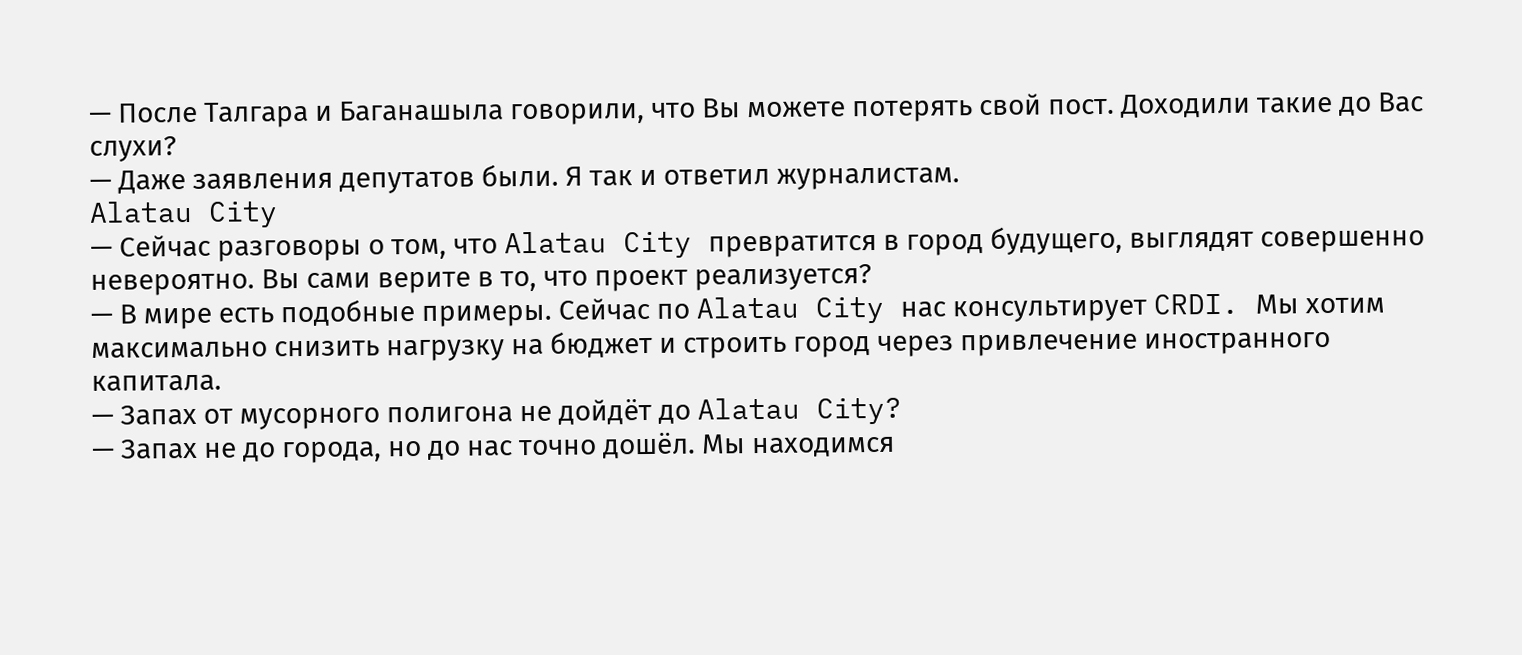— После Талгара и Баганашыла говорили, что Вы можете потерять свой пост. Доходили такие до Вас слухи?
— Даже заявления депутатов были. Я так и ответил журналистам.
Alatau City
— Сейчас разговоры о том, что Alatau City превратится в город будущего, выглядят совершенно невероятно. Вы сами верите в то, что проект реализуется?
— В мире есть подобные примеры. Сейчас по Alatau City нас консультирует CRDI. Мы хотим максимально снизить нагрузку на бюджет и строить город через привлечение иностранного капитала.
— Запах от мусорного полигона не дойдёт до Alatau City?
— Запах не до города, но до нас точно дошёл. Мы находимся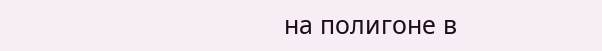на полигоне в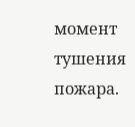момент тушения пожара.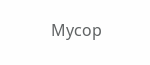Мусор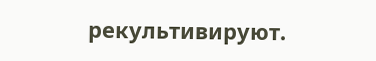рекультивируют.